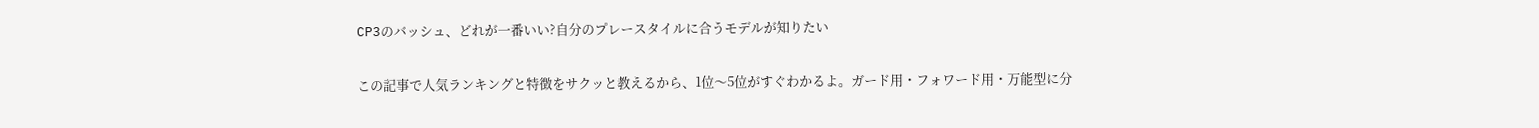CP3のバッシュ、どれが一番いい?自分のプレースタイルに合うモデルが知りたい

この記事で人気ランキングと特徴をサクッと教えるから、1位〜5位がすぐわかるよ。ガード用・フォワード用・万能型に分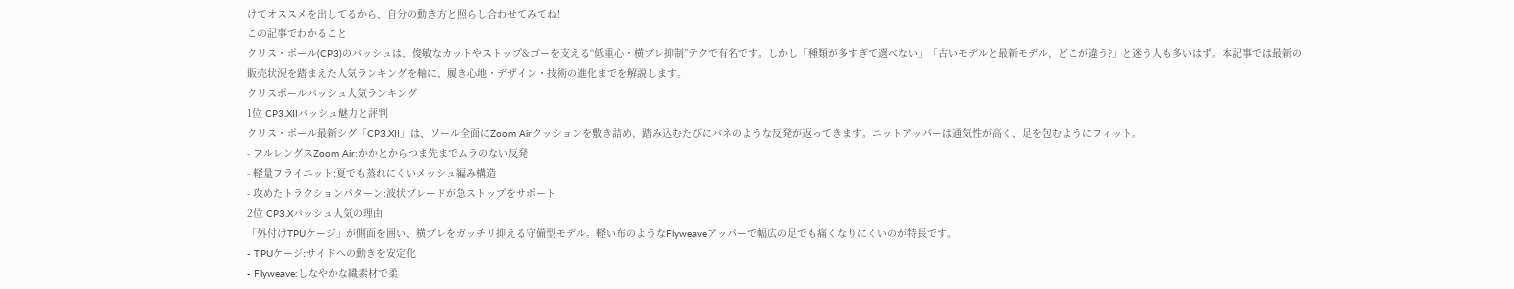けてオススメを出してるから、自分の動き方と照らし合わせてみてね!
この記事でわかること
クリス・ポール(CP3)のバッシュは、俊敏なカットやストップ&ゴーを支える“低重心・横ブレ抑制”テクで有名です。しかし「種類が多すぎて選べない」「古いモデルと最新モデル、どこが違う?」と迷う人も多いはず。本記事では最新の販売状況を踏まえた人気ランキングを軸に、履き心地・デザイン・技術の進化までを解説します。
クリスポールバッシュ人気ランキング
1位 CP3.XIIバッシュ魅力と評判
クリス・ポール最新シグ「CP3.XII」は、ソール全面にZoom Airクッションを敷き詰め、踏み込むたびにバネのような反発が返ってきます。ニットアッパーは通気性が高く、足を包むようにフィット。
- フルレングスZoom Air:かかとからつま先までムラのない反発
- 軽量フライニット:夏でも蒸れにくいメッシュ編み構造
- 攻めたトラクションパターン:波状ブレードが急ストップをサポート
2位 CP3.Xバッシュ人気の理由
「外付けTPUケージ」が側面を囲い、横ブレをガッチリ抑える守備型モデル。軽い布のようなFlyweaveアッパーで幅広の足でも痛くなりにくいのが特長です。
- TPUケージ:サイドへの動きを安定化
- Flyweave:しなやかな織素材で柔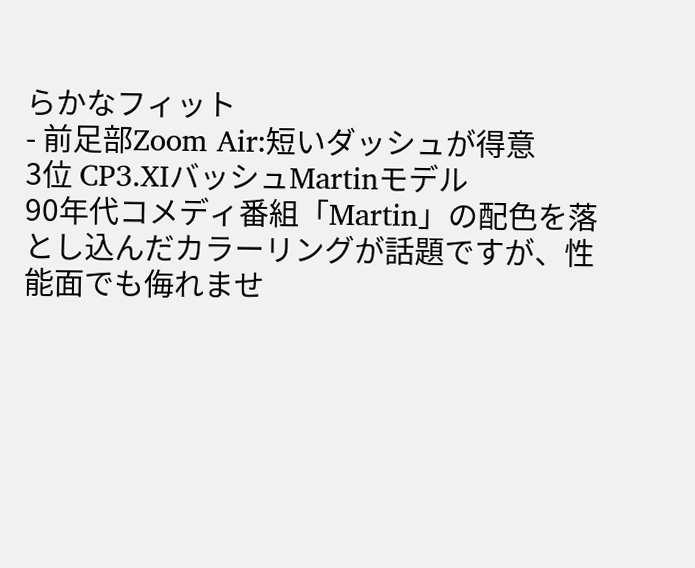らかなフィット
- 前足部Zoom Air:短いダッシュが得意
3位 CP3.XIバッシュMartinモデル
90年代コメディ番組「Martin」の配色を落とし込んだカラーリングが話題ですが、性能面でも侮れませ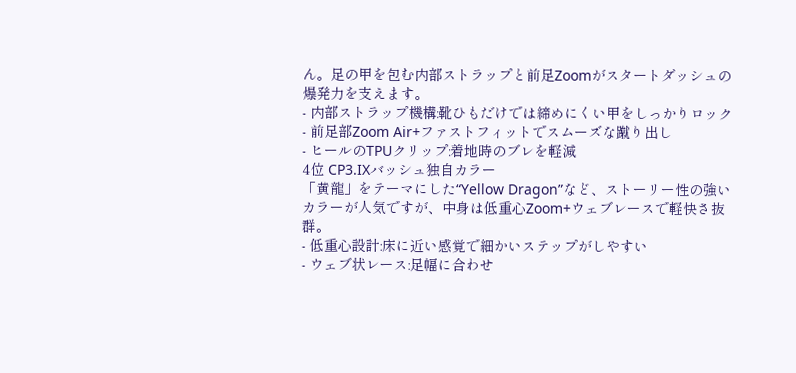ん。足の甲を包む内部ストラップと前足Zoomがスタートダッシュの爆発力を支えます。
- 内部ストラップ機構:靴ひもだけでは締めにくい甲をしっかりロック
- 前足部Zoom Air+ファストフィットでスムーズな蹴り出し
- ヒールのTPUクリップ:着地時のブレを軽減
4位 CP3.IXバッシュ独自カラー
「黄龍」をテーマにした“Yellow Dragon”など、ストーリー性の強いカラーが人気ですが、中身は低重心Zoom+ウェブレースで軽快さ抜群。
- 低重心設計:床に近い感覚で細かいステップがしやすい
- ウェブ状レース:足幅に合わせ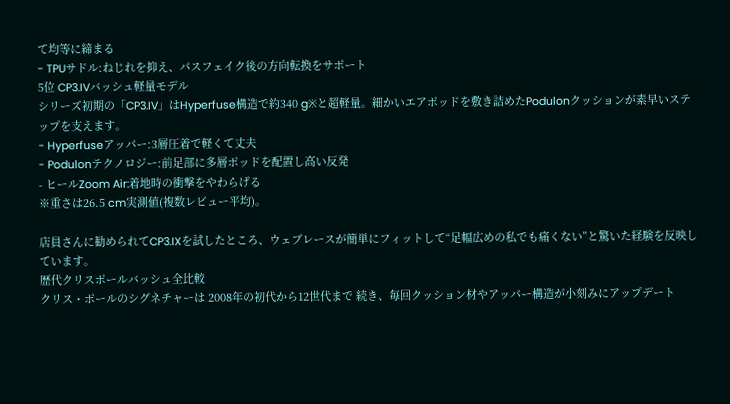て均等に締まる
- TPUサドル:ねじれを抑え、パスフェイク後の方向転換をサポート
5位 CP3.IVバッシュ軽量モデル
シリーズ初期の「CP3.IV」はHyperfuse構造で約340 g※と超軽量。細かいエアポッドを敷き詰めたPodulonクッションが素早いステップを支えます。
- Hyperfuseアッパー:3層圧着で軽くて丈夫
- Podulonテクノロジー:前足部に多層ポッドを配置し高い反発
- ヒールZoom Air:着地時の衝撃をやわらげる
※重さは26.5 cm実測値(複数レビュー平均)。

店員さんに勧められてCP3.IXを試したところ、ウェブレースが簡単にフィットして“足幅広めの私でも痛くない”と驚いた経験を反映しています。
歴代クリスポールバッシュ全比較
クリス・ポールのシグネチャーは 2008年の初代から12世代まで 続き、毎回クッション材やアッパー構造が小刻みにアップデート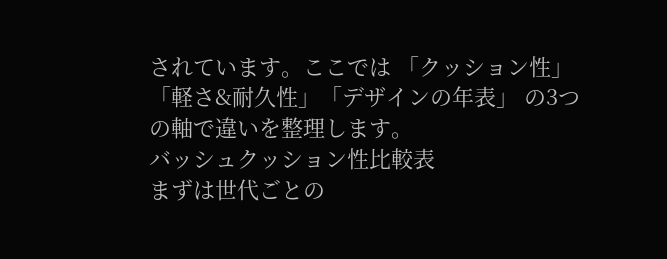されています。ここでは 「クッション性」「軽さ&耐久性」「デザインの年表」 の3つの軸で違いを整理します。
バッシュクッション性比較表
まずは世代ごとの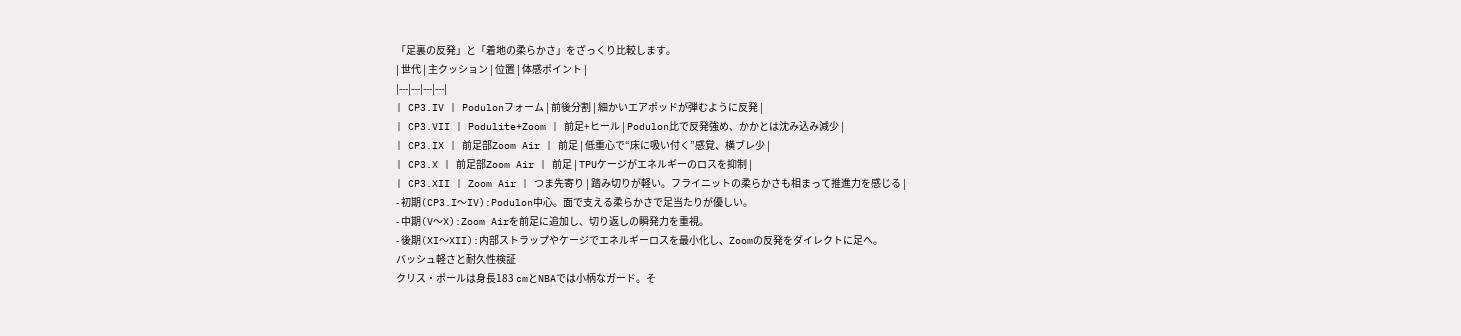「足裏の反発」と「着地の柔らかさ」をざっくり比較します。
| 世代 | 主クッション | 位置 | 体感ポイント |
|---|---|---|---|
| CP3.IV | Podulonフォーム | 前後分割 | 細かいエアポッドが弾むように反発 |
| CP3.VII | Podulite+Zoom | 前足+ヒール | Podulon比で反発強め、かかとは沈み込み減少 |
| CP3.IX | 前足部Zoom Air | 前足 | 低重心で“床に吸い付く”感覚、横ブレ少 |
| CP3.X | 前足部Zoom Air | 前足 | TPUケージがエネルギーのロスを抑制 |
| CP3.XII | Zoom Air | つま先寄り | 踏み切りが軽い。フライニットの柔らかさも相まって推進力を感じる |
- 初期(CP3.I〜IV):Podulon中心。面で支える柔らかさで足当たりが優しい。
- 中期(V〜X):Zoom Airを前足に追加し、切り返しの瞬発力を重視。
- 後期(XI〜XII):内部ストラップやケージでエネルギーロスを最小化し、Zoomの反発をダイレクトに足へ。
バッシュ軽さと耐久性検証
クリス・ポールは身長183 cmとNBAでは小柄なガード。そ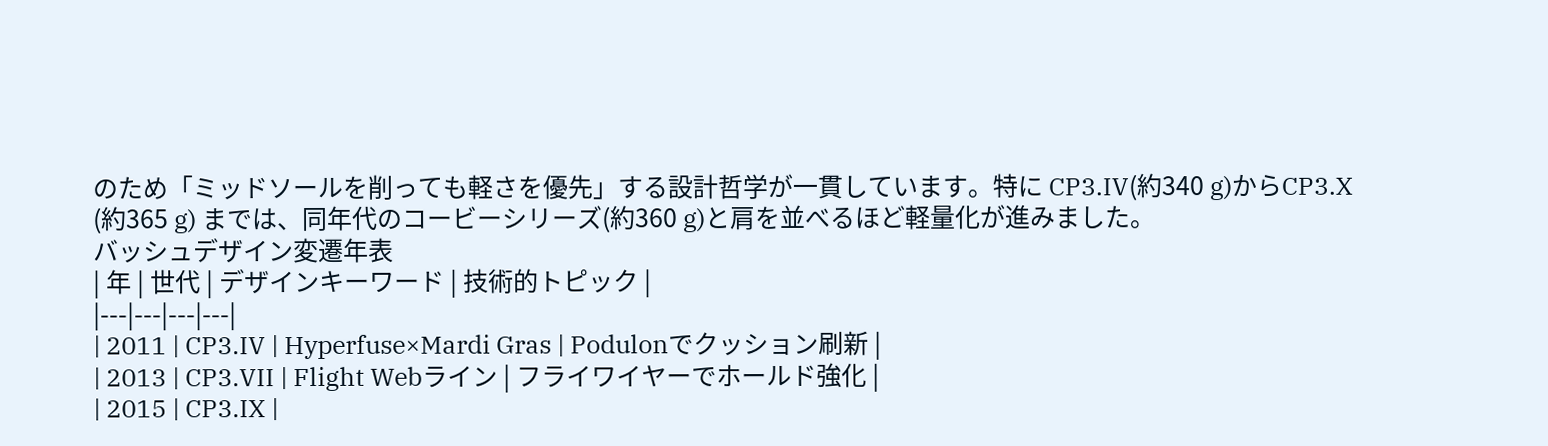のため「ミッドソールを削っても軽さを優先」する設計哲学が一貫しています。特に CP3.IV(約340 g)からCP3.X
(約365 g) までは、同年代のコービーシリーズ(約360 g)と肩を並べるほど軽量化が進みました。
バッシュデザイン変遷年表
| 年 | 世代 | デザインキーワード | 技術的トピック |
|---|---|---|---|
| 2011 | CP3.IV | Hyperfuse×Mardi Gras | Podulonでクッション刷新 |
| 2013 | CP3.VII | Flight Webライン | フライワイヤーでホールド強化 |
| 2015 | CP3.IX |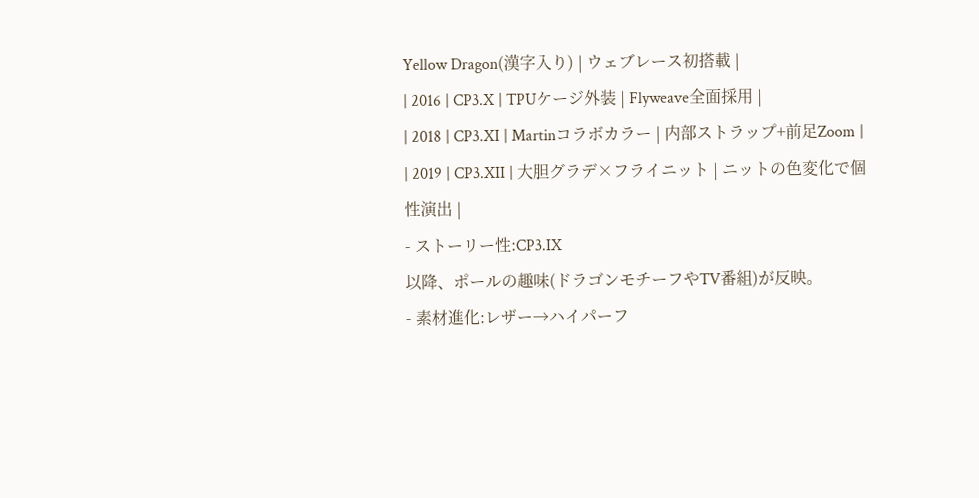Yellow Dragon(漢字入り) | ウェブレース初搭載 |
| 2016 | CP3.X | TPUケージ外装 | Flyweave全面採用 |
| 2018 | CP3.XI | Martinコラボカラー | 内部ストラップ+前足Zoom |
| 2019 | CP3.XII | 大胆グラデ×フライニット | ニットの色変化で個性演出 |
- ストーリー性:CP3.IX
以降、ポールの趣味(ドラゴンモチーフやTV番組)が反映。
- 素材進化:レザー→ハイパーフ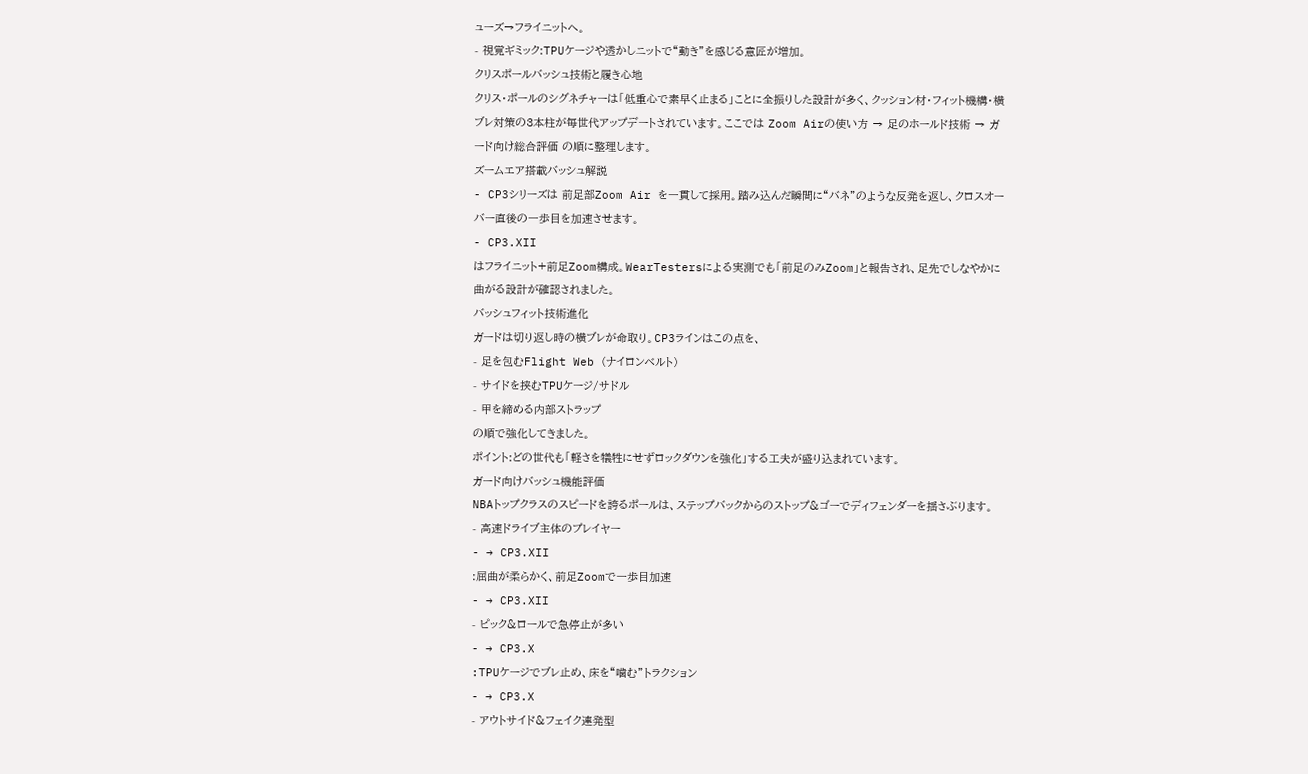ューズ→フライニットへ。
- 視覚ギミック:TPUケージや透かしニットで“動き”を感じる意匠が増加。
クリスポールバッシュ技術と履き心地
クリス・ポールのシグネチャーは「低重心で素早く止まる」ことに全振りした設計が多く、クッション材・フィット機構・横ブレ対策の3本柱が毎世代アップデートされています。ここでは Zoom Airの使い方 → 足のホールド技術 → ガード向け総合評価 の順に整理します。
ズームエア搭載バッシュ解説
- CP3シリーズは 前足部Zoom Air を一貫して採用。踏み込んだ瞬間に“バネ”のような反発を返し、クロスオーバー直後の一歩目を加速させます。
- CP3.XII
はフライニット+前足Zoom構成。WearTestersによる実測でも「前足のみZoom」と報告され、足先でしなやかに曲がる設計が確認されました。
バッシュフィット技術進化
ガードは切り返し時の横ブレが命取り。CP3ラインはこの点を、
- 足を包むFlight Web (ナイロンベルト)
- サイドを挟むTPUケージ/サドル
- 甲を締める内部ストラップ
の順で強化してきました。
ポイント:どの世代も「軽さを犠牲にせずロックダウンを強化」する工夫が盛り込まれています。
ガード向けバッシュ機能評価
NBAトップクラスのスピードを誇るポールは、ステップバックからのストップ&ゴーでディフェンダーを揺さぶります。
- 高速ドライブ主体のプレイヤー
- → CP3.XII
:屈曲が柔らかく、前足Zoomで一歩目加速
- → CP3.XII
- ピック&ロールで急停止が多い
- → CP3.X
:TPUケージでブレ止め、床を“噛む”トラクション
- → CP3.X
- アウトサイド&フェイク連発型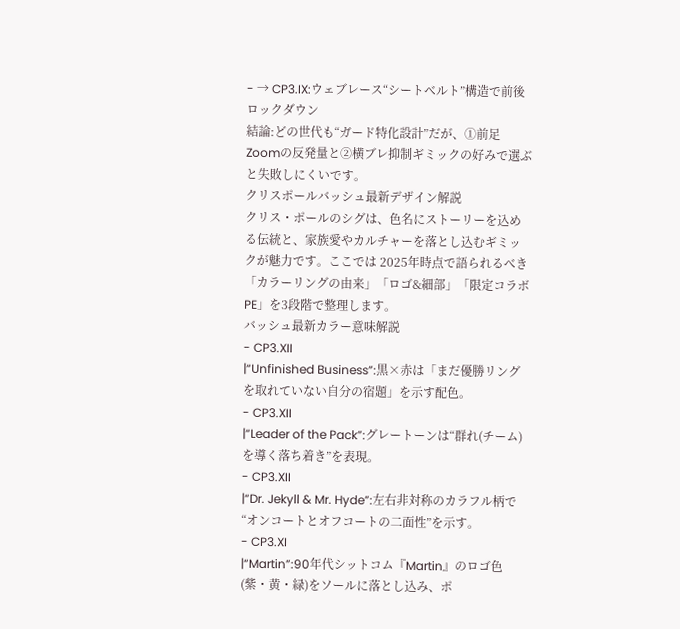- → CP3.IX:ウェブレース“シートベルト”構造で前後ロックダウン
結論:どの世代も“ガード特化設計”だが、①前足Zoomの反発量と②横ブレ抑制ギミックの好みで選ぶと失敗しにくいです。
クリスポールバッシュ最新デザイン解説
クリス・ポールのシグは、色名にストーリーを込める伝統と、家族愛やカルチャーを落とし込むギミックが魅力です。ここでは 2025年時点で語られるべき「カラーリングの由来」「ロゴ&細部」「限定コラボPE」を3段階で整理します。
バッシュ最新カラー意味解説
- CP3.XII
|“Unfinished Business”:黒×赤は「まだ優勝リングを取れていない自分の宿題」を示す配色。
- CP3.XII
|“Leader of the Pack”:グレートーンは“群れ(チーム)を導く落ち着き”を表現。
- CP3.XII
|“Dr. Jekyll & Mr. Hyde”:左右非対称のカラフル柄で“オンコートとオフコートの二面性”を示す。
- CP3.XI
|“Martin”:90年代シットコム『Martin』のロゴ色(紫・黄・緑)をソールに落とし込み、ポ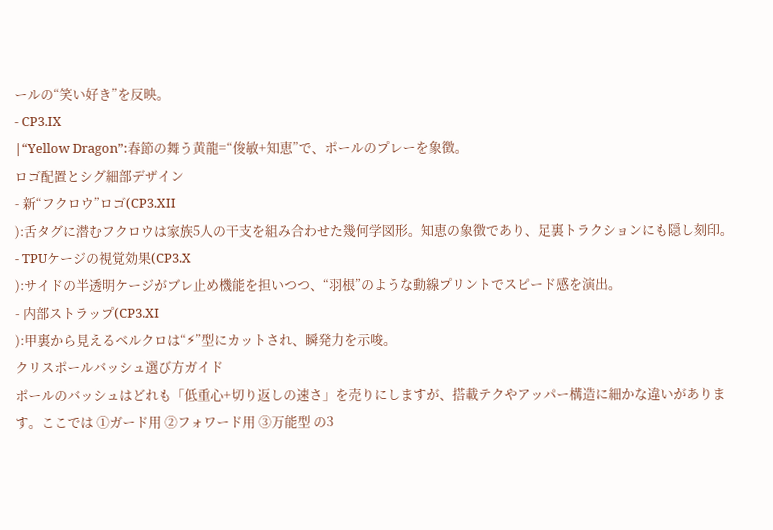ールの“笑い好き”を反映。
- CP3.IX
|“Yellow Dragon”:春節の舞う黄龍=“俊敏+知恵”で、ポールのプレーを象徴。
ロゴ配置とシグ細部デザイン
- 新“フクロウ”ロゴ(CP3.XII
):舌タグに潜むフクロウは家族5人の干支を組み合わせた幾何学図形。知恵の象徴であり、足裏トラクションにも隠し刻印。
- TPUケージの視覚効果(CP3.X
):サイドの半透明ケージがブレ止め機能を担いつつ、“羽根”のような動線プリントでスピード感を演出。
- 内部ストラップ(CP3.XI
):甲裏から見えるベルクロは“⚡”型にカットされ、瞬発力を示唆。
クリスポールバッシュ選び方ガイド
ポールのバッシュはどれも「低重心+切り返しの速さ」を売りにしますが、搭載テクやアッパー構造に細かな違いがあります。ここでは ①ガード用 ②フォワード用 ③万能型 の3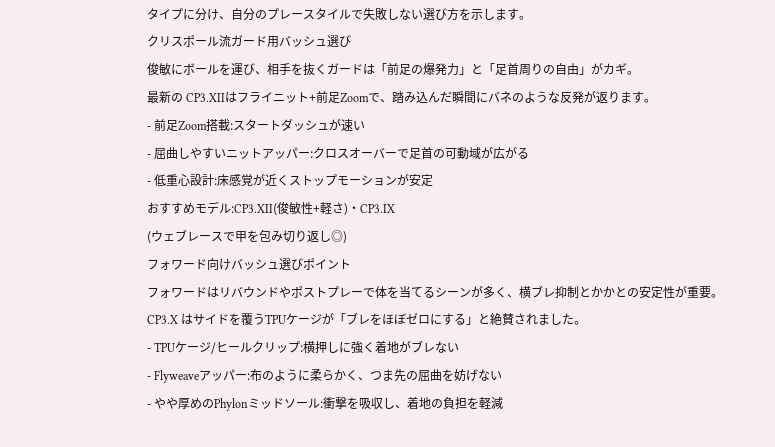タイプに分け、自分のプレースタイルで失敗しない選び方を示します。
クリスポール流ガード用バッシュ選び
俊敏にボールを運び、相手を抜くガードは「前足の爆発力」と「足首周りの自由」がカギ。
最新の CP3.XIIはフライニット+前足Zoomで、踏み込んだ瞬間にバネのような反発が返ります。
- 前足Zoom搭載:スタートダッシュが速い
- 屈曲しやすいニットアッパー:クロスオーバーで足首の可動域が広がる
- 低重心設計:床感覚が近くストップモーションが安定
おすすめモデル:CP3.XII(俊敏性+軽さ)・CP3.IX
(ウェブレースで甲を包み切り返し◎)
フォワード向けバッシュ選びポイント
フォワードはリバウンドやポストプレーで体を当てるシーンが多く、横ブレ抑制とかかとの安定性が重要。
CP3.X はサイドを覆うTPUケージが「ブレをほぼゼロにする」と絶賛されました。
- TPUケージ/ヒールクリップ:横押しに強く着地がブレない
- Flyweaveアッパー:布のように柔らかく、つま先の屈曲を妨げない
- やや厚めのPhylonミッドソール:衝撃を吸収し、着地の負担を軽減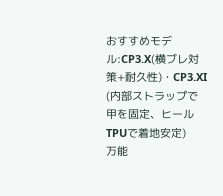おすすめモデル:CP3.X(横ブレ対策+耐久性)・CP3.XI
(内部ストラップで甲を固定、ヒールTPUで着地安定)
万能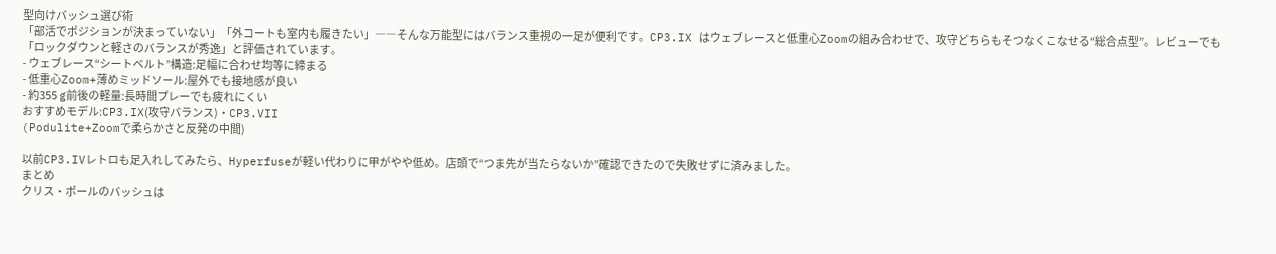型向けバッシュ選び術
「部活でポジションが決まっていない」「外コートも室内も履きたい」――そんな万能型にはバランス重視の一足が便利です。CP3.IX はウェブレースと低重心Zoomの組み合わせで、攻守どちらもそつなくこなせる“総合点型”。レビューでも「ロックダウンと軽さのバランスが秀逸」と評価されています。
- ウェブレース“シートベルト”構造:足幅に合わせ均等に締まる
- 低重心Zoom+薄めミッドソール:屋外でも接地感が良い
- 約355 g前後の軽量:長時間プレーでも疲れにくい
おすすめモデル:CP3.IX(攻守バランス)・CP3.VII
(Podulite+Zoomで柔らかさと反発の中間)

以前CP3.IVレトロも足入れしてみたら、Hyperfuseが軽い代わりに甲がやや低め。店頭で“つま先が当たらないか”確認できたので失敗せずに済みました。
まとめ
クリス・ポールのバッシュは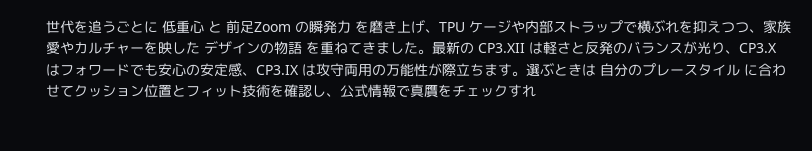世代を追うごとに 低重心 と 前足Zoom の瞬発力 を磨き上げ、TPU ケージや内部ストラップで横ぶれを抑えつつ、家族愛やカルチャーを映した デザインの物語 を重ねてきました。最新の CP3.XII は軽さと反発のバランスが光り、CP3.X
はフォワードでも安心の安定感、CP3.IX は攻守両用の万能性が際立ちます。選ぶときは 自分のプレースタイル に合わせてクッション位置とフィット技術を確認し、公式情報で真贋をチェックすれ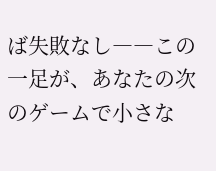ば失敗なし――この一足が、あなたの次のゲームで小さな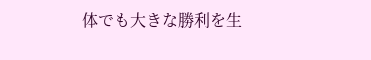体でも大きな勝利を生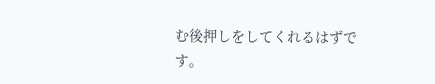む後押しをしてくれるはずです。